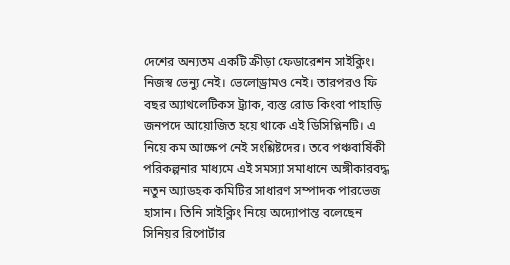দেশের অন্যতম একটি ক্রীড়া ফেডারেশন সাইক্লিং। নিজস্ব ভেন্যু নেই। ভেলোড্রামও নেই। তারপরও ফি বছর অ্যাথলেটিকস ট্র্যাক, ব্যস্ত রোড কিংবা পাহাড়ি জনপদে আয়োজিত হয়ে থাকে এই ডিসিপ্লিনটি। এ নিয়ে কম আক্ষেপ নেই সংশ্লিষ্টদের। তবে পঞ্চবার্ষিকী পরিকল্পনার মাধ্যমে এই সমস্যা সমাধানে অঙ্গীকারবদ্ধ নতুন অ্যাডহক কমিটির সাধারণ সম্পাদক পারভেজ হাসান। তিনি সাইক্লিং নিয়ে অদ্যোপান্ত বলেছেন সিনিয়র রিপোর্টার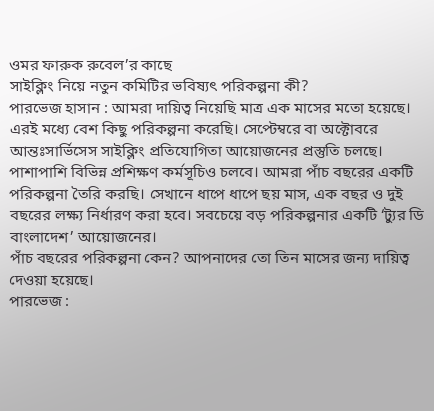ওমর ফারুক রুবেল’র কাছে
সাইক্লিং নিয়ে নতুন কমিটির ভবিষ্যৎ পরিকল্পনা কী?
পারভেজ হাসান : আমরা দায়িত্ব নিয়েছি মাত্র এক মাসের মতো হয়েছে। এরই মধ্যে বেশ কিছু পরিকল্পনা করেছি। সেপ্টেম্বরে বা অক্টোবরে আন্তঃসার্ভিসেস সাইক্লিং প্রতিযোগিতা আয়োজনের প্রস্তুতি চলছে। পাশাপাশি বিভিন্ন প্রশিক্ষণ কর্মসূচিও চলবে। আমরা পাঁচ বছরের একটি পরিকল্পনা তৈরি করছি। সেখানে ধাপে ধাপে ছয় মাস, এক বছর ও দুই বছরের লক্ষ্য নির্ধারণ করা হবে। সবচেয়ে বড় পরিকল্পনার একটি ‘ট্যুর ডি বাংলাদেশ’ আয়োজনের।
পাঁচ বছরের পরিকল্পনা কেন? আপনাদের তো তিন মাসের জন্য দায়িত্ব দেওয়া হয়েছে।
পারভেজ :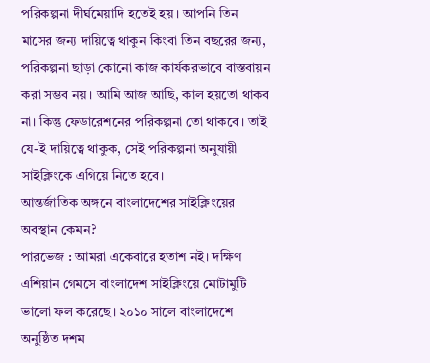পরিকল্পনা দীর্ঘমেয়াদি হতেই হয়। আপনি তিন মাসের জন্য দায়িত্বে থাকুন কিংবা তিন বছরের জন্য, পরিকল্পনা ছাড়া কোনো কাজ কার্যকরভাবে বাস্তবায়ন করা সম্ভব নয়। আমি আজ আছি, কাল হয়তো থাকব না। কিন্তু ফেডারেশনের পরিকল্পনা তো থাকবে। তাই যে-ই দায়িত্বে থাকুক, সেই পরিকল্পনা অনুযায়ী সাইক্লিংকে এগিয়ে নিতে হবে।
আন্তর্জাতিক অঙ্গনে বাংলাদেশের সাইক্লিংয়ের অবস্থান কেমন?
পারভেজ : আমরা একেবারে হতাশ নই। দক্ষিণ এশিয়ান গেমসে বাংলাদেশ সাইক্লিংয়ে মোটামুটি ভালো ফল করেছে। ২০১০ সালে বাংলাদেশে অনুষ্ঠিত দশম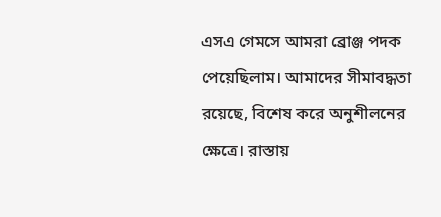এসএ গেমসে আমরা ব্রোঞ্জ পদক পেয়েছিলাম। আমাদের সীমাবদ্ধতা রয়েছে, বিশেষ করে অনুশীলনের ক্ষেত্রে। রাস্তায়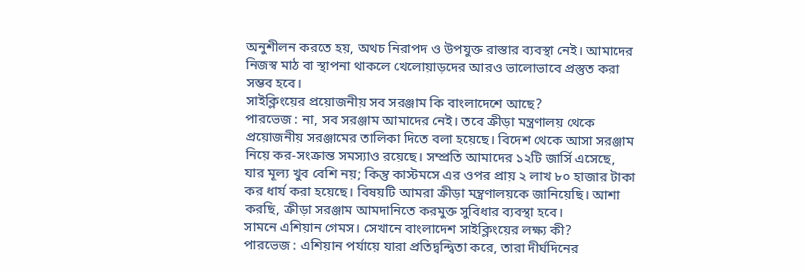অনুশীলন করতে হয়, অথচ নিরাপদ ও উপযুক্ত রাস্তার ব্যবস্থা নেই। আমাদের নিজস্ব মাঠ বা স্থাপনা থাকলে খেলোয়াড়দের আরও ভালোভাবে প্রস্তুত করা সম্ভব হবে।
সাইক্লিংয়ের প্রয়োজনীয় সব সরঞ্জাম কি বাংলাদেশে আছে?
পারভেজ : না, সব সরঞ্জাম আমাদের নেই। তবে ক্রীড়া মন্ত্রণালয় থেকে প্রয়োজনীয় সরঞ্জামের তালিকা দিতে বলা হয়েছে। বিদেশ থেকে আসা সরঞ্জাম নিয়ে কর-সংক্রান্ত সমস্যাও রয়েছে। সম্প্রতি আমাদের ১২টি জার্সি এসেছে, যার মূল্য খুব বেশি নয়; কিন্তু কাস্টমসে এর ওপর প্রায় ২ লাখ ৮০ হাজার টাকা কর ধার্য করা হয়েছে। বিষয়টি আমরা ক্রীড়া মন্ত্রণালয়কে জানিয়েছি। আশা করছি, ক্রীড়া সরঞ্জাম আমদানিতে করমুক্ত সুবিধার ব্যবস্থা হবে।
সামনে এশিয়ান গেমস। সেখানে বাংলাদেশ সাইক্লিংয়ের লক্ষ্য কী?
পারভেজ : এশিয়ান পর্যায়ে যারা প্রতিদ্বন্দ্বিতা করে, তারা দীর্ঘদিনের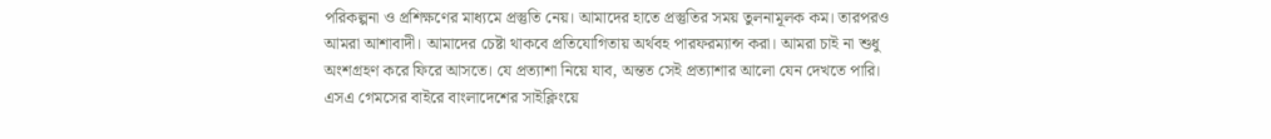পরিকল্পনা ও প্রশিক্ষণের মাধ্যমে প্রস্তুতি নেয়। আমাদের হাতে প্রস্তুতির সময় তুলনামূলক কম। তারপরও আমরা আশাবাদী। আমাদের চেষ্টা থাকবে প্রতিযোগিতায় অর্থবহ পারফরম্যান্স করা। আমরা চাই না শুধু অংশগ্রহণ করে ফিরে আসতে। যে প্রত্যাশা নিয়ে যাব, অন্তত সেই প্রত্যাশার আলো যেন দেখতে পারি।
এসএ গেমসের বাইরে বাংলাদেশের সাইক্লিংয়ে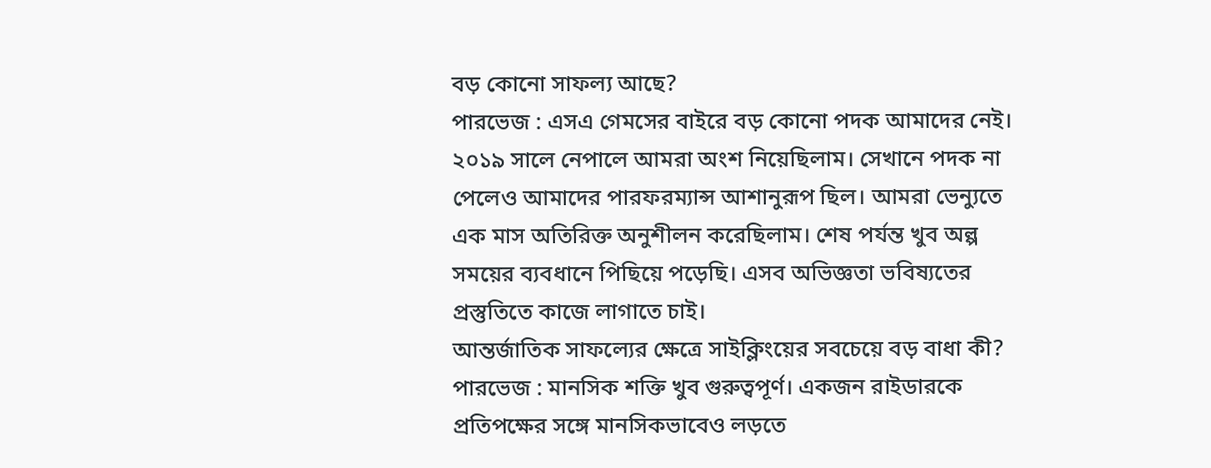বড় কোনো সাফল্য আছে?
পারভেজ : এসএ গেমসের বাইরে বড় কোনো পদক আমাদের নেই। ২০১৯ সালে নেপালে আমরা অংশ নিয়েছিলাম। সেখানে পদক না পেলেও আমাদের পারফরম্যান্স আশানুরূপ ছিল। আমরা ভেন্যুতে এক মাস অতিরিক্ত অনুশীলন করেছিলাম। শেষ পর্যন্ত খুব অল্প সময়ের ব্যবধানে পিছিয়ে পড়েছি। এসব অভিজ্ঞতা ভবিষ্যতের প্রস্তুতিতে কাজে লাগাতে চাই।
আন্তর্জাতিক সাফল্যের ক্ষেত্রে সাইক্লিংয়ের সবচেয়ে বড় বাধা কী?
পারভেজ : মানসিক শক্তি খুব গুরুত্বপূর্ণ। একজন রাইডারকে প্রতিপক্ষের সঙ্গে মানসিকভাবেও লড়তে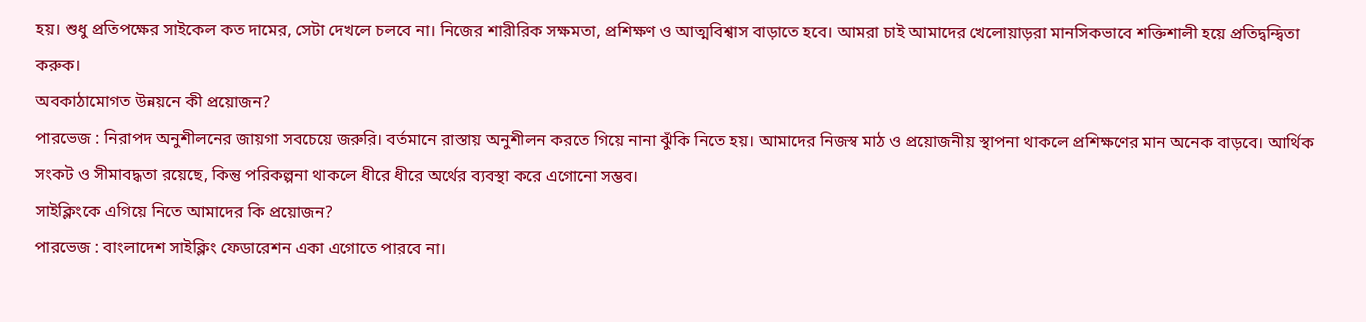হয়। শুধু প্রতিপক্ষের সাইকেল কত দামের, সেটা দেখলে চলবে না। নিজের শারীরিক সক্ষমতা, প্রশিক্ষণ ও আত্মবিশ্বাস বাড়াতে হবে। আমরা চাই আমাদের খেলোয়াড়রা মানসিকভাবে শক্তিশালী হয়ে প্রতিদ্বন্দ্বিতা করুক।
অবকাঠামোগত উন্নয়নে কী প্রয়োজন?
পারভেজ : নিরাপদ অনুশীলনের জায়গা সবচেয়ে জরুরি। বর্তমানে রাস্তায় অনুশীলন করতে গিয়ে নানা ঝুঁকি নিতে হয়। আমাদের নিজস্ব মাঠ ও প্রয়োজনীয় স্থাপনা থাকলে প্রশিক্ষণের মান অনেক বাড়বে। আর্থিক সংকট ও সীমাবদ্ধতা রয়েছে, কিন্তু পরিকল্পনা থাকলে ধীরে ধীরে অর্থের ব্যবস্থা করে এগোনো সম্ভব।
সাইক্লিংকে এগিয়ে নিতে আমাদের কি প্রয়োজন?
পারভেজ : বাংলাদেশ সাইক্লিং ফেডারেশন একা এগোতে পারবে না।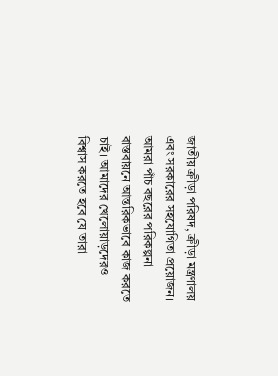জাতীয় ক্রীড়া পরিষদ, ক্রীড়া মন্ত্রণালয় এবং সরকারের সহযোগিতা প্রয়োজন। আমরা পাঁচ বছরের পরিকল্পনা বাস্তবায়নে আন্তরিকভাবে কাজ করতে চাই। আমাদের খেলোয়াড়দেরও বিশ্বাস করতে হবে যে তারা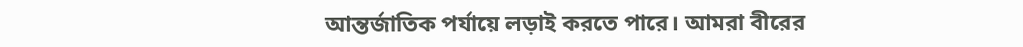আন্তর্জাতিক পর্যায়ে লড়াই করতে পারে। আমরা বীরের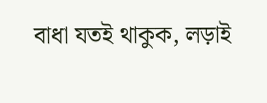বাধা যতই থাকুক, লড়াই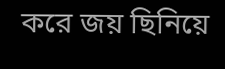করে জয় ছিনিয়ে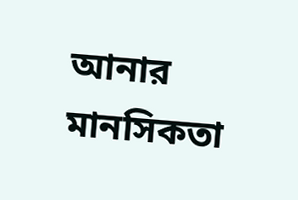আনার মানসিকতা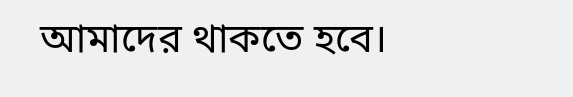আমাদের থাকতে হবে।